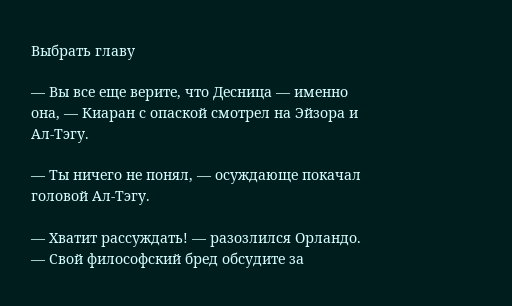Выбрать главу

— Вы все еще верите, что Десница — именно она, — Киаран с опаской смотрел на Эйзора и Ал-Тэгу.

— Ты ничего не понял, — осуждающе покачал головой Ал-Тэгу.

— Хватит рассуждать! — разозлился Орландо. — Свой философский бред обсудите за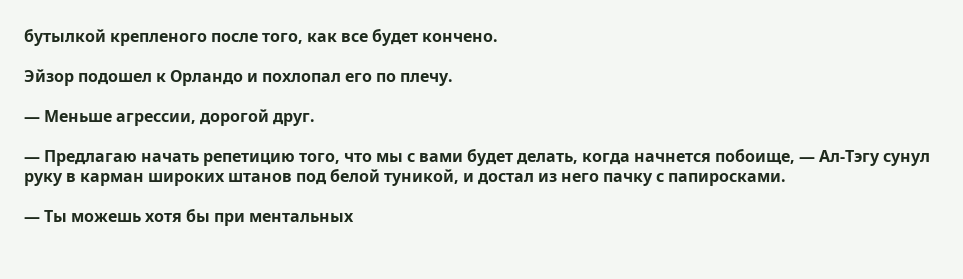бутылкой крепленого после того, как все будет кончено.

Эйзор подошел к Орландо и похлопал его по плечу.

— Меньше агрессии, дорогой друг.

— Предлагаю начать репетицию того, что мы с вами будет делать, когда начнется побоище, — Ал-Тэгу сунул руку в карман широких штанов под белой туникой, и достал из него пачку с папиросками.

— Ты можешь хотя бы при ментальных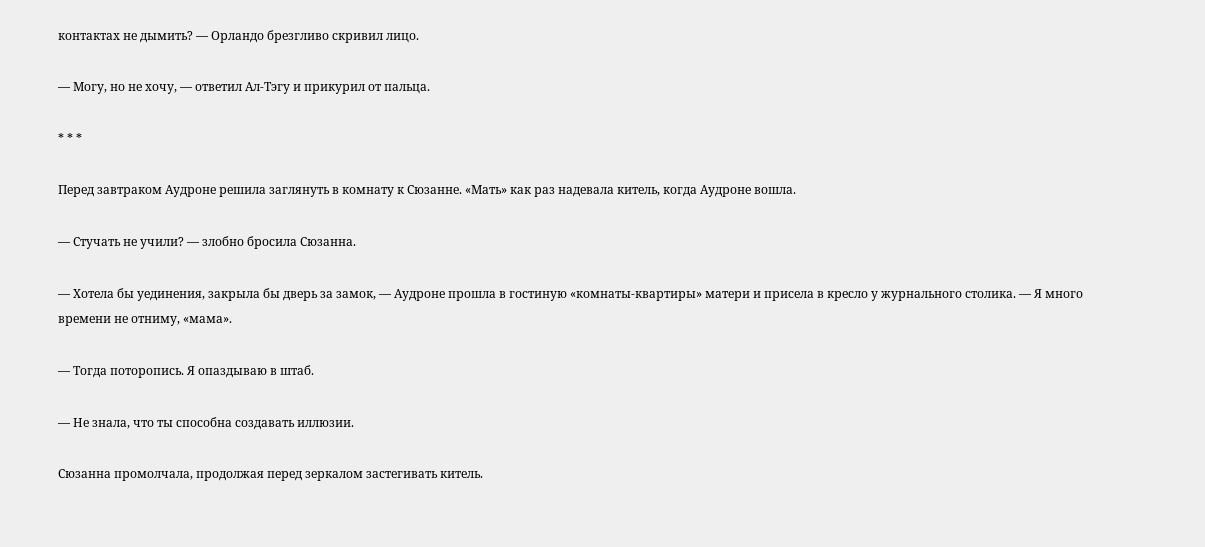контактах не дымить? — Орландо брезгливо скривил лицо.

— Могу, но не хочу, — ответил Ал-Тэгу и прикурил от пальца.

* * *

Перед завтраком Аудроне решила заглянуть в комнату к Сюзанне. «Мать» как раз надевала китель, когда Аудроне вошла.

— Стучать не учили? — злобно бросила Сюзанна.

— Хотела бы уединения, закрыла бы дверь за замок, — Аудроне прошла в гостиную «комнаты-квартиры» матери и присела в кресло у журнального столика. — Я много времени не отниму, «мама».

— Тогда поторопись. Я опаздываю в штаб.

— Не знала, что ты способна создавать иллюзии.

Сюзанна промолчала, продолжая перед зеркалом застегивать китель.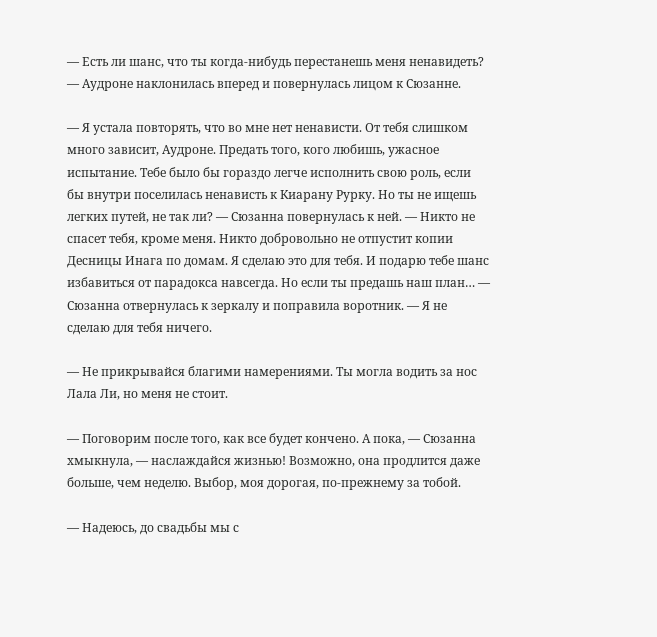— Есть ли шанс, что ты когда-нибудь перестанешь меня ненавидеть? — Аудроне наклонилась вперед и повернулась лицом к Сюзанне.

— Я устала повторять, что во мне нет ненависти. От тебя слишком много зависит, Аудроне. Предать того, кого любишь, ужасное испытание. Тебе было бы гораздо легче исполнить свою роль, если бы внутри поселилась ненависть к Киарану Рурку. Но ты не ищешь легких путей, не так ли? — Сюзанна повернулась к ней. — Никто не спасет тебя, кроме меня. Никто добровольно не отпустит копии Десницы Инага по домам. Я сделаю это для тебя. И подарю тебе шанс избавиться от парадокса навсегда. Но если ты предашь наш план… — Сюзанна отвернулась к зеркалу и поправила воротник. — Я не сделаю для тебя ничего.

— Не прикрывайся благими намерениями. Ты могла водить за нос Лала Ли, но меня не стоит.

— Поговорим после того, как все будет кончено. А пока, — Сюзанна хмыкнула, — наслаждайся жизнью! Возможно, она продлится даже больше, чем неделю. Выбор, моя дорогая, по-прежнему за тобой.

— Надеюсь, до свадьбы мы с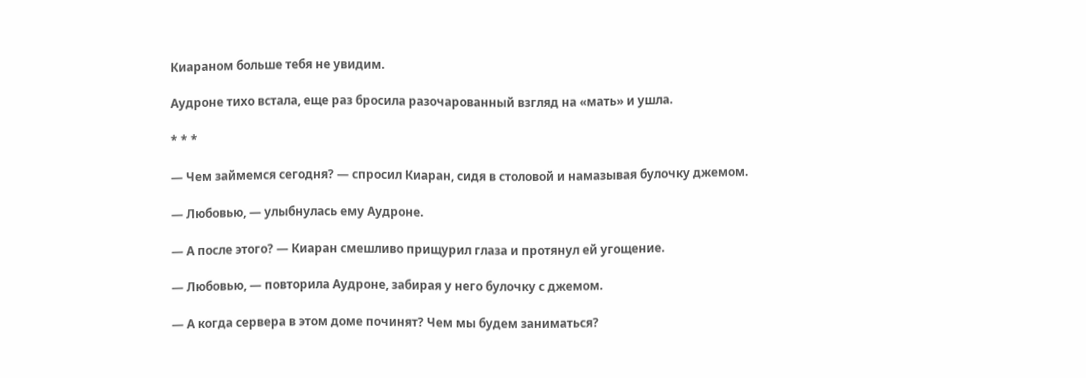Киараном больше тебя не увидим.

Аудроне тихо встала, еще раз бросила разочарованный взгляд на «мать» и ушла.

* * *

— Чем займемся сегодня? — спросил Киаран, сидя в столовой и намазывая булочку джемом.

— Любовью, — улыбнулась ему Аудроне.

— А после этого? — Киаран смешливо прищурил глаза и протянул ей угощение.

— Любовью, — повторила Аудроне, забирая у него булочку с джемом.

— А когда сервера в этом доме починят? Чем мы будем заниматься?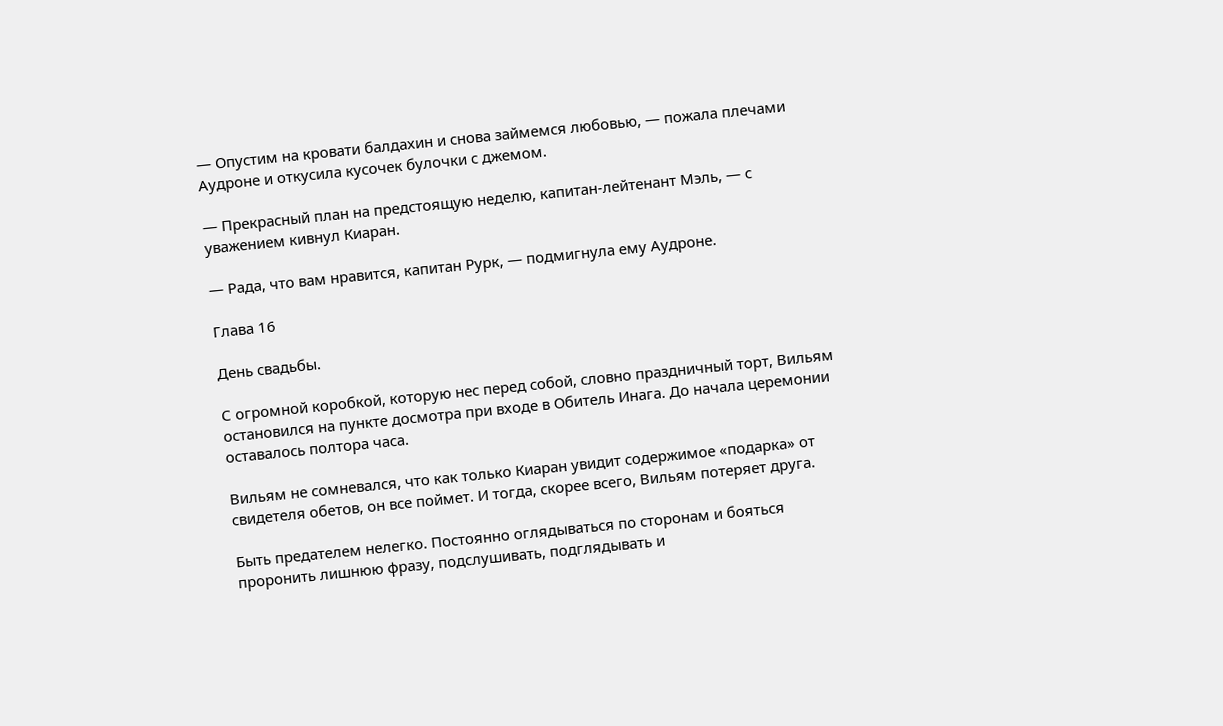— Опустим на кровати балдахин и снова займемся любовью, — пожала плечами Аудроне и откусила кусочек булочки с джемом.

— Прекрасный план на предстоящую неделю, капитан-лейтенант Мэль, — с уважением кивнул Киаран.

— Рада, что вам нравится, капитан Рурк, — подмигнула ему Аудроне.

Глава 16

День свадьбы.

С огромной коробкой, которую нес перед собой, словно праздничный торт, Вильям остановился на пункте досмотра при входе в Обитель Инага. До начала церемонии оставалось полтора часа.

Вильям не сомневался, что как только Киаран увидит содержимое «подарка» от свидетеля обетов, он все поймет. И тогда, скорее всего, Вильям потеряет друга.

Быть предателем нелегко. Постоянно оглядываться по сторонам и бояться проронить лишнюю фразу, подслушивать, подглядывать и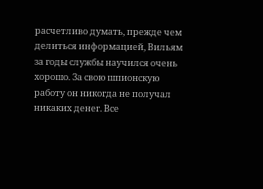расчетливо думать, прежде чем делиться информацией, Вильям за годы службы научился очень хорошо. За свою шпионскую работу он никогда не получал никаких денег. Все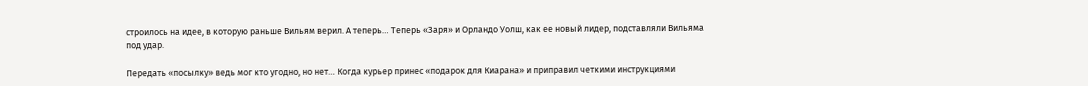строилось на идее, в которую раньше Вильям верил. А теперь… Теперь «Заря» и Орландо Уолш, как ее новый лидер, подставляли Вильяма под удар.

Передать «посылку» ведь мог кто угодно, но нет… Когда курьер принес «подарок для Киарана» и приправил четкими инструкциями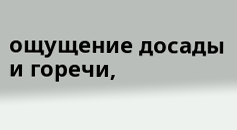ощущение досады и горечи,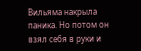Вильяма накрыла паника. Но потом он взял себя в руки и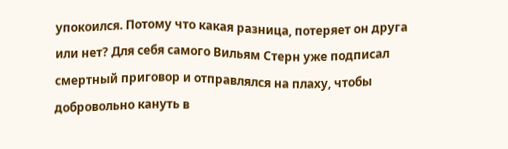упокоился. Потому что какая разница, потеряет он друга или нет? Для себя самого Вильям Стерн уже подписал смертный приговор и отправлялся на плаху, чтобы добровольно кануть в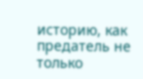историю, как предатель не только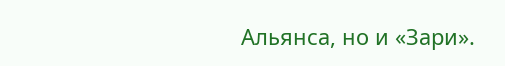Альянса, но и «Зари».